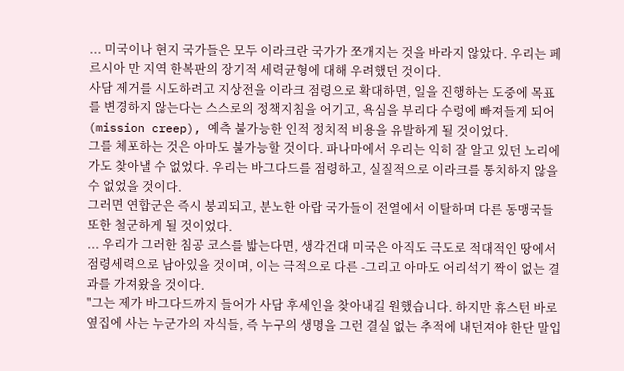... 미국이나 현지 국가들은 모두 이라크란 국가가 쪼개지는 것을 바라지 않았다. 우리는 페르시아 만 지역 한복판의 장기적 세력균형에 대해 우려했던 것이다.
사담 제거를 시도하려고 지상전을 이라크 점령으로 확대하면, 일을 진행하는 도중에 목표를 변경하지 않는다는 스스로의 정책지침을 어기고, 욕심을 부리다 수렁에 빠져들게 되어(mission creep), 예측 불가능한 인적 정치적 비용을 유발하게 될 것이었다.
그를 체포하는 것은 아마도 불가능할 것이다. 파나마에서 우리는 익히 잘 알고 있던 노리에가도 찾아낼 수 없었다. 우리는 바그다드를 점령하고, 실질적으로 이라크를 통치하지 않을 수 없었을 것이다.
그러면 연합군은 즉시 붕괴되고, 분노한 아랍 국가들이 전열에서 이탈하며 다른 동맹국들 또한 철군하게 될 것이었다.
... 우리가 그러한 침공 코스를 밟는다면, 생각건대 미국은 아직도 극도로 적대적인 땅에서 점령세력으로 남아있을 것이며, 이는 극적으로 다른 -그리고 아마도 어리석기 짝이 없는 결과를 가져왔을 것이다.
"그는 제가 바그다드까지 들어가 사담 후세인을 찾아내길 원했습니다. 하지만 휴스턴 바로 옆집에 사는 누군가의 자식들, 즉 누구의 생명을 그런 결실 없는 추적에 내던져야 한단 말입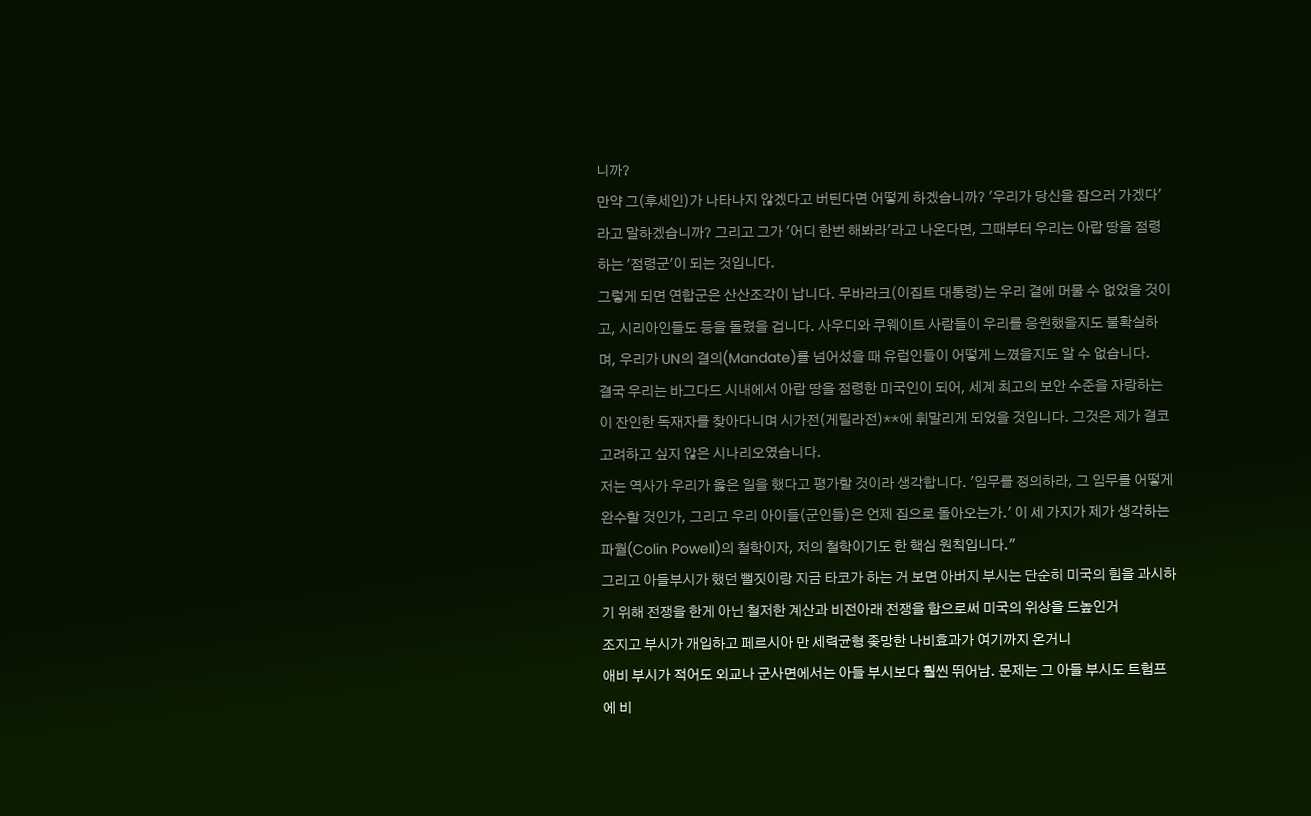니까?
만약 그(후세인)가 나타나지 않겠다고 버틴다면 어떻게 하겠습니까? '우리가 당신을 잡으러 가겠다'라고 말하겠습니까? 그리고 그가 '어디 한번 해봐라'라고 나온다면, 그때부터 우리는 아랍 땅을 점령하는 '점령군'이 되는 것입니다.
그렇게 되면 연합군은 산산조각이 납니다. 무바라크(이집트 대통령)는 우리 곁에 머물 수 없었을 것이고, 시리아인들도 등을 돌렸을 겁니다. 사우디와 쿠웨이트 사람들이 우리를 응원했을지도 불확실하며, 우리가 UN의 결의(Mandate)를 넘어섰을 때 유럽인들이 어떻게 느꼈을지도 알 수 없습니다.
결국 우리는 바그다드 시내에서 아랍 땅을 점령한 미국인이 되어, 세계 최고의 보안 수준을 자랑하는 이 잔인한 독재자를 찾아다니며 시가전(게릴라전)**에 휘말리게 되었을 것입니다. 그것은 제가 결코 고려하고 싶지 않은 시나리오였습니다.
저는 역사가 우리가 옳은 일을 했다고 평가할 것이라 생각합니다. '임무를 정의하라, 그 임무를 어떻게 완수할 것인가, 그리고 우리 아이들(군인들)은 언제 집으로 돌아오는가.' 이 세 가지가 제가 생각하는 파월(Colin Powell)의 철학이자, 저의 철학이기도 한 핵심 원칙입니다."
그리고 아들부시가 했던 뻘짓이랑 지금 타코가 하는 거 보면 아버지 부시는 단순히 미국의 힘을 과시하기 위해 전쟁을 한게 아닌 철저한 계산과 비전아래 전쟁을 함으로써 미국의 위상을 드높인거
조지고 부시가 개입하고 페르시아 만 세력균형 좆망한 나비효과가 여기까지 온거니
애비 부시가 적어도 외교나 군사면에서는 아들 부시보다 훨씬 뛰어남. 문제는 그 아들 부시도 트험프에 비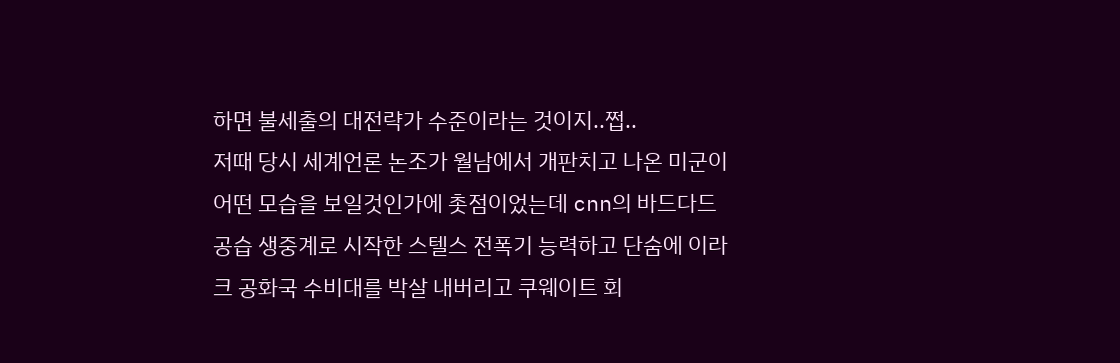하면 불세출의 대전략가 수준이라는 것이지..쩝..
저때 당시 세계언론 논조가 월남에서 개판치고 나온 미군이 어떤 모습을 보일것인가에 촛점이었는데 cnn의 바드다드 공습 생중계로 시작한 스텔스 전폭기 능력하고 단숨에 이라크 공화국 수비대를 박살 내버리고 쿠웨이트 회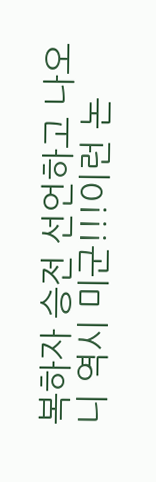복하자 승전 선언하고 나오니 역시 미군!!!이런 논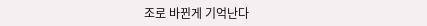조로 바뀐게 기억난다